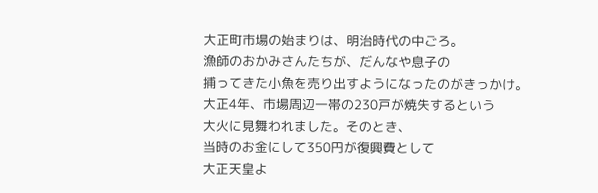大正町市場の始まりは、明治時代の中ごろ。
漁師のおかみさんたちが、だんなや息子の
捕ってきた小魚を売り出すようになったのがきっかけ。
大正4年、市場周辺一帯の230戸が焼失するという
大火に見舞われました。そのとき、
当時のお金にして350円が復興費として
大正天皇よ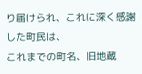り届けられ、これに深く感謝した町民は、
これまでの町名、旧地蔵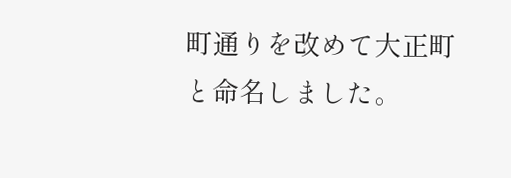町通りを改めて大正町と命名しました。